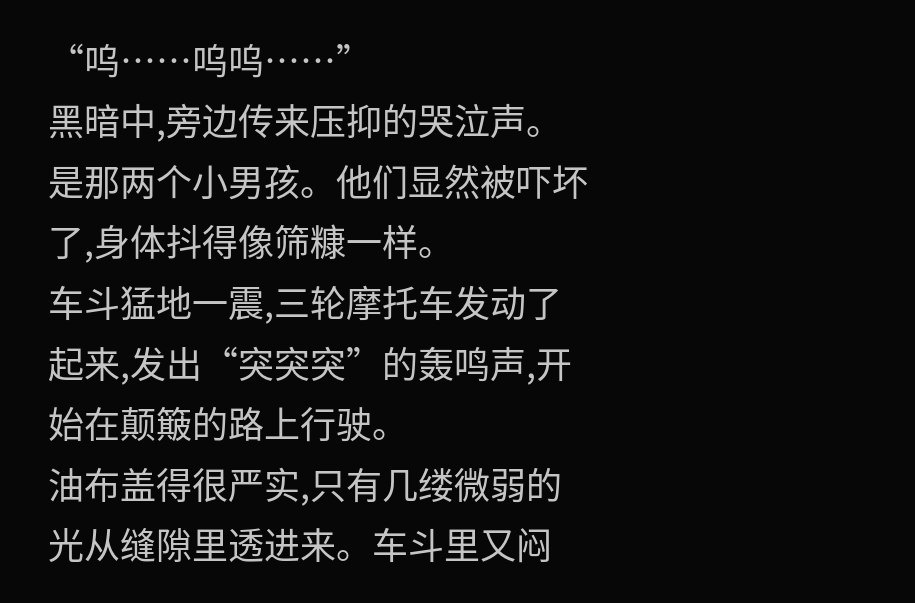“呜……呜呜……”
黑暗中,旁边传来压抑的哭泣声。
是那两个小男孩。他们显然被吓坏了,身体抖得像筛糠一样。
车斗猛地一震,三轮摩托车发动了起来,发出“突突突”的轰鸣声,开始在颠簸的路上行驶。
油布盖得很严实,只有几缕微弱的光从缝隙里透进来。车斗里又闷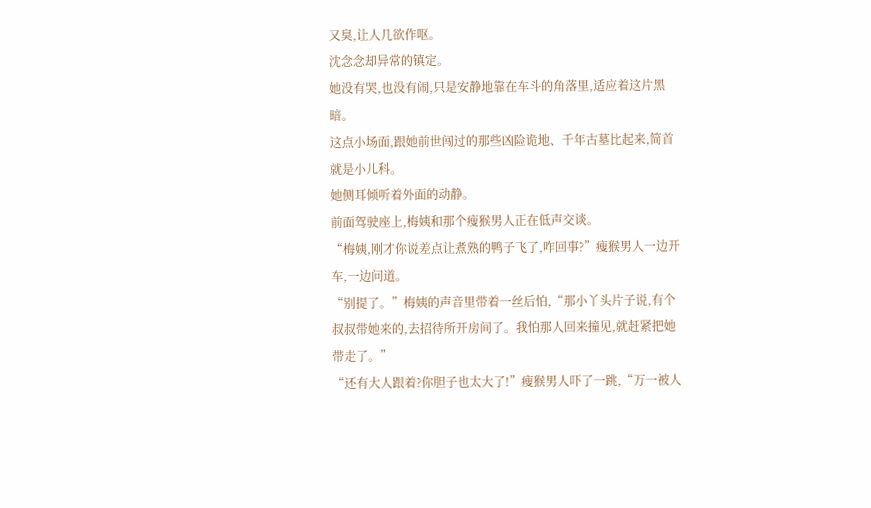又臭,让人几欲作呕。
沈念念却异常的镇定。
她没有哭,也没有闹,只是安静地靠在车斗的角落里,适应着这片黑暗。
这点小场面,跟她前世闯过的那些凶险诡地、千年古墓比起来,简首就是小儿科。
她侧耳倾听着外面的动静。
前面驾驶座上,梅姨和那个瘦猴男人正在低声交谈。
“梅姨,刚才你说差点让煮熟的鸭子飞了,咋回事?”瘦猴男人一边开车,一边问道。
“别提了。”梅姨的声音里带着一丝后怕,“那小丫头片子说,有个叔叔带她来的,去招待所开房间了。我怕那人回来撞见,就赶紧把她带走了。”
“还有大人跟着?你胆子也太大了!”瘦猴男人吓了一跳,“万一被人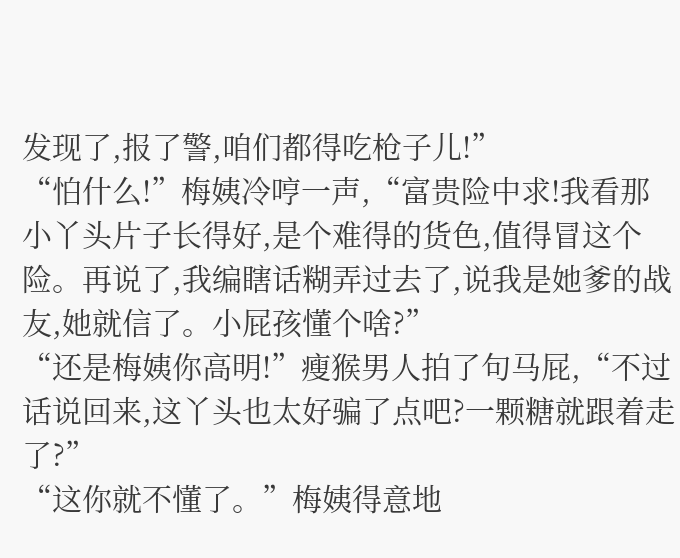发现了,报了警,咱们都得吃枪子儿!”
“怕什么!”梅姨冷哼一声,“富贵险中求!我看那小丫头片子长得好,是个难得的货色,值得冒这个险。再说了,我编瞎话糊弄过去了,说我是她爹的战友,她就信了。小屁孩懂个啥?”
“还是梅姨你高明!”瘦猴男人拍了句马屁,“不过话说回来,这丫头也太好骗了点吧?一颗糖就跟着走了?”
“这你就不懂了。”梅姨得意地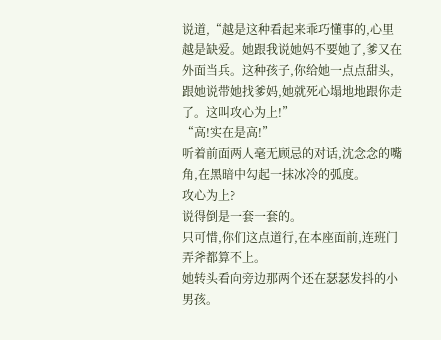说道,“越是这种看起来乖巧懂事的,心里越是缺爱。她跟我说她妈不要她了,爹又在外面当兵。这种孩子,你给她一点点甜头,跟她说带她找爹妈,她就死心塌地地跟你走了。这叫攻心为上!”
“高!实在是高!”
听着前面两人毫无顾忌的对话,沈念念的嘴角,在黑暗中勾起一抹冰冷的弧度。
攻心为上?
说得倒是一套一套的。
只可惜,你们这点道行,在本座面前,连班门弄斧都算不上。
她转头看向旁边那两个还在瑟瑟发抖的小男孩。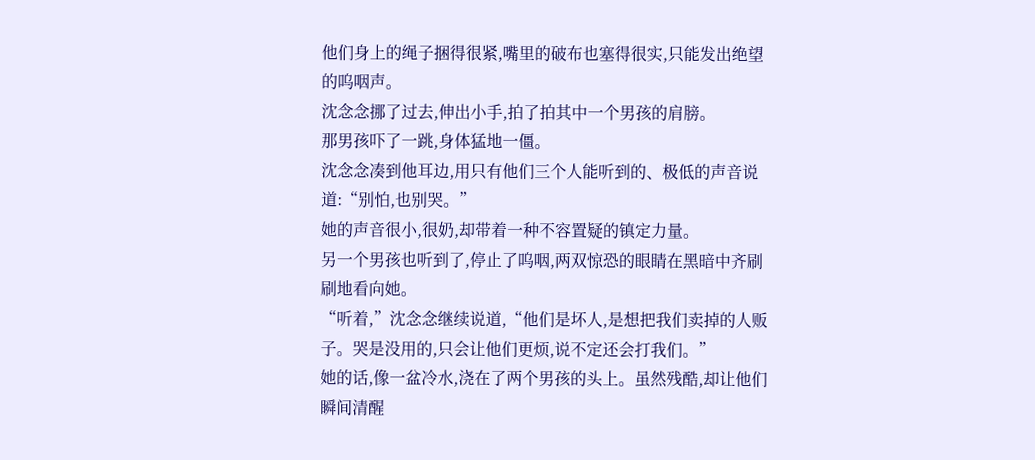他们身上的绳子捆得很紧,嘴里的破布也塞得很实,只能发出绝望的呜咽声。
沈念念挪了过去,伸出小手,拍了拍其中一个男孩的肩膀。
那男孩吓了一跳,身体猛地一僵。
沈念念凑到他耳边,用只有他们三个人能听到的、极低的声音说道:“别怕,也别哭。”
她的声音很小,很奶,却带着一种不容置疑的镇定力量。
另一个男孩也听到了,停止了呜咽,两双惊恐的眼睛在黑暗中齐刷刷地看向她。
“听着,”沈念念继续说道,“他们是坏人,是想把我们卖掉的人贩子。哭是没用的,只会让他们更烦,说不定还会打我们。”
她的话,像一盆冷水,浇在了两个男孩的头上。虽然残酷,却让他们瞬间清醒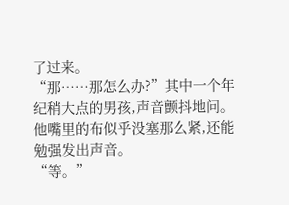了过来。
“那……那怎么办?”其中一个年纪稍大点的男孩,声音颤抖地问。他嘴里的布似乎没塞那么紧,还能勉强发出声音。
“等。”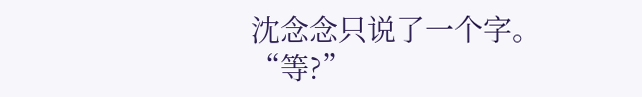沈念念只说了一个字。
“等?”